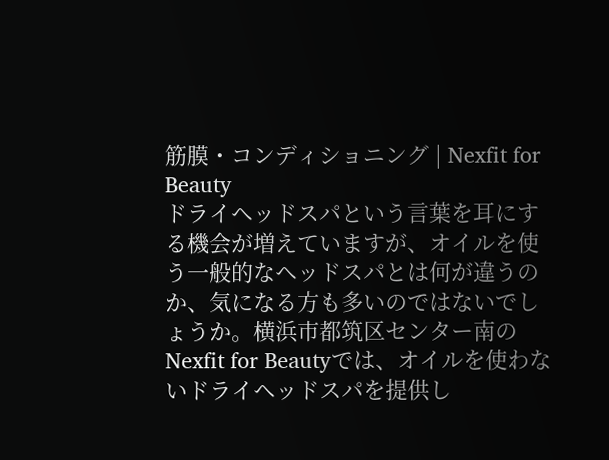筋膜・コンディショニング | Nexfit for Beauty
ドライヘッドスパという言葉を耳にする機会が増えていますが、オイルを使う一般的なヘッドスパとは何が違うのか、気になる方も多いのではないでしょうか。横浜市都筑区センター南のNexfit for Beautyでは、オイルを使わないドライヘッドスパを提供し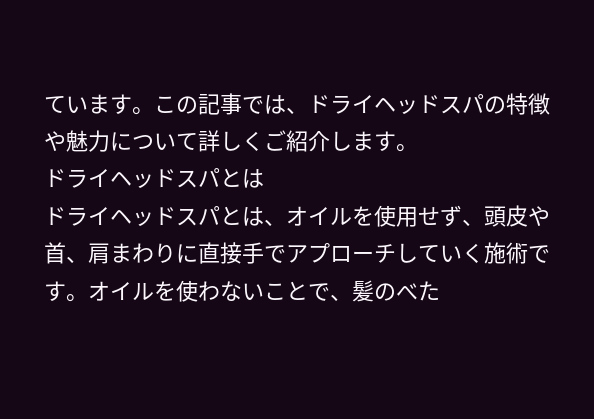ています。この記事では、ドライヘッドスパの特徴や魅力について詳しくご紹介します。
ドライヘッドスパとは
ドライヘッドスパとは、オイルを使用せず、頭皮や首、肩まわりに直接手でアプローチしていく施術です。オイルを使わないことで、髪のべた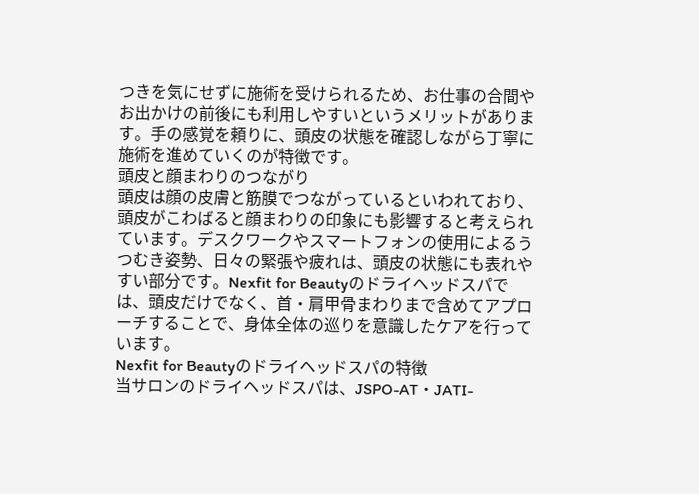つきを気にせずに施術を受けられるため、お仕事の合間やお出かけの前後にも利用しやすいというメリットがあります。手の感覚を頼りに、頭皮の状態を確認しながら丁寧に施術を進めていくのが特徴です。
頭皮と顔まわりのつながり
頭皮は顔の皮膚と筋膜でつながっているといわれており、頭皮がこわばると顔まわりの印象にも影響すると考えられています。デスクワークやスマートフォンの使用によるうつむき姿勢、日々の緊張や疲れは、頭皮の状態にも表れやすい部分です。Nexfit for Beautyのドライヘッドスパでは、頭皮だけでなく、首・肩甲骨まわりまで含めてアプローチすることで、身体全体の巡りを意識したケアを行っています。
Nexfit for Beautyのドライヘッドスパの特徴
当サロンのドライヘッドスパは、JSPO-AT・JATI-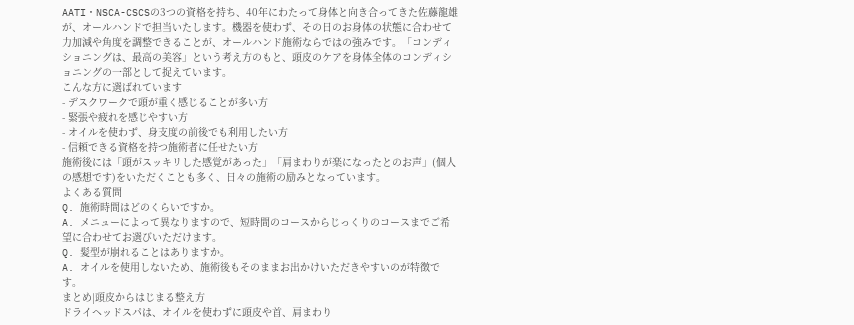AATI・NSCA-CSCSの3つの資格を持ち、40年にわたって身体と向き合ってきた佐藤龍雄が、オールハンドで担当いたします。機器を使わず、その日のお身体の状態に合わせて力加減や角度を調整できることが、オールハンド施術ならではの強みです。「コンディショニングは、最高の美容」という考え方のもと、頭皮のケアを身体全体のコンディショニングの一部として捉えています。
こんな方に選ばれています
- デスクワークで頭が重く感じることが多い方
- 緊張や疲れを感じやすい方
- オイルを使わず、身支度の前後でも利用したい方
- 信頼できる資格を持つ施術者に任せたい方
施術後には「頭がスッキリした感覚があった」「肩まわりが楽になったとのお声」(個人の感想です)をいただくことも多く、日々の施術の励みとなっています。
よくある質問
Q. 施術時間はどのくらいですか。
A. メニューによって異なりますので、短時間のコースからじっくりのコースまでご希望に合わせてお選びいただけます。
Q. 髪型が崩れることはありますか。
A. オイルを使用しないため、施術後もそのままお出かけいただきやすいのが特徴です。
まとめ|頭皮からはじまる整え方
ドライヘッドスパは、オイルを使わずに頭皮や首、肩まわり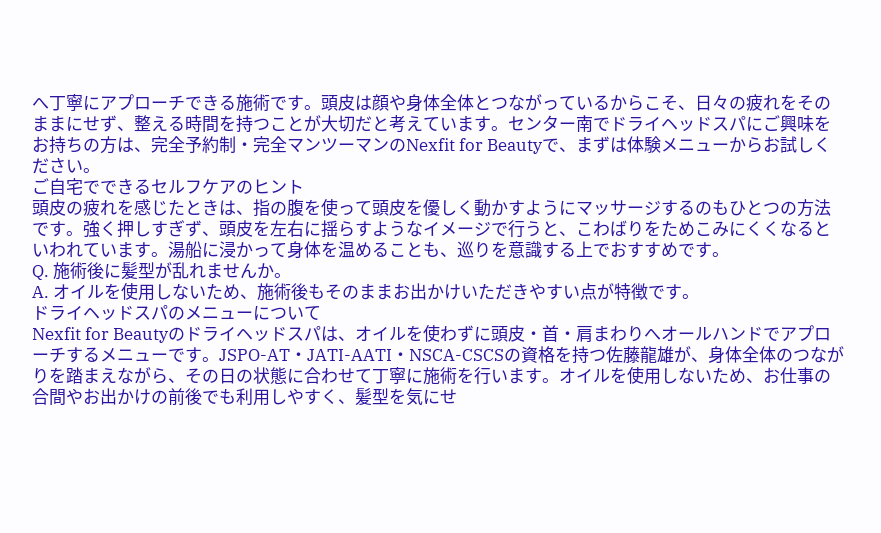へ丁寧にアプローチできる施術です。頭皮は顔や身体全体とつながっているからこそ、日々の疲れをそのままにせず、整える時間を持つことが大切だと考えています。センター南でドライヘッドスパにご興味をお持ちの方は、完全予約制・完全マンツーマンのNexfit for Beautyで、まずは体験メニューからお試しください。
ご自宅でできるセルフケアのヒント
頭皮の疲れを感じたときは、指の腹を使って頭皮を優しく動かすようにマッサージするのもひとつの方法です。強く押しすぎず、頭皮を左右に揺らすようなイメージで行うと、こわばりをためこみにくくなるといわれています。湯船に浸かって身体を温めることも、巡りを意識する上でおすすめです。
Q. 施術後に髪型が乱れませんか。
A. オイルを使用しないため、施術後もそのままお出かけいただきやすい点が特徴です。
ドライヘッドスパのメニューについて
Nexfit for Beautyのドライヘッドスパは、オイルを使わずに頭皮・首・肩まわりへオールハンドでアプローチするメニューです。JSPO-AT・JATI-AATI・NSCA-CSCSの資格を持つ佐藤龍雄が、身体全体のつながりを踏まえながら、その日の状態に合わせて丁寧に施術を行います。オイルを使用しないため、お仕事の合間やお出かけの前後でも利用しやすく、髪型を気にせ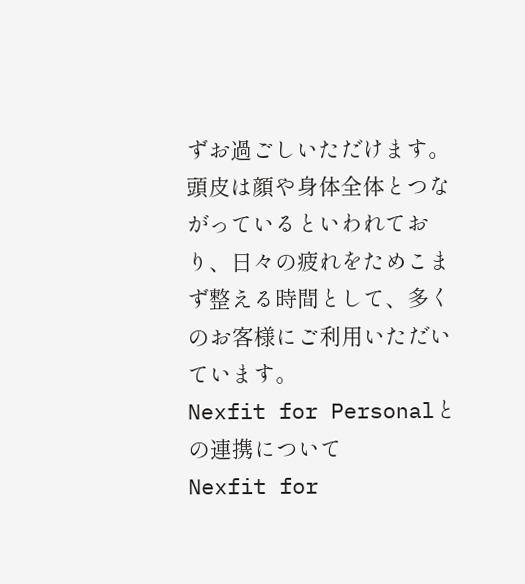ずお過ごしいただけます。頭皮は顔や身体全体とつながっているといわれており、日々の疲れをためこまず整える時間として、多くのお客様にご利用いただいています。
Nexfit for Personalとの連携について
Nexfit for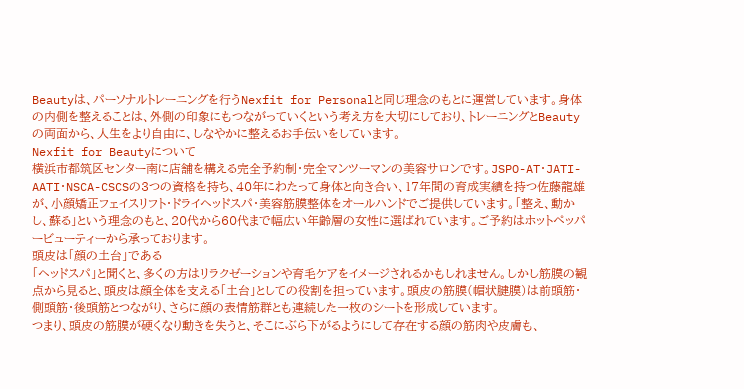Beautyは、パーソナルトレーニングを行うNexfit for Personalと同じ理念のもとに運営しています。身体の内側を整えることは、外側の印象にもつながっていくという考え方を大切にしており、トレーニングとBeautyの両面から、人生をより自由に、しなやかに整えるお手伝いをしています。
Nexfit for Beautyについて
横浜市都筑区センター南に店舗を構える完全予約制・完全マンツーマンの美容サロンです。JSPO-AT・JATI-AATI・NSCA-CSCSの3つの資格を持ち、40年にわたって身体と向き合い、17年間の育成実績を持つ佐藤龍雄が、小顔矯正フェイスリフト・ドライヘッドスパ・美容筋膜整体をオールハンドでご提供しています。「整え、動かし、蘇る」という理念のもと、20代から60代まで幅広い年齢層の女性に選ばれています。ご予約はホットペッパービューティーから承っております。
頭皮は「顔の土台」である
「ヘッドスパ」と聞くと、多くの方はリラクゼーションや育毛ケアをイメージされるかもしれません。しかし筋膜の観点から見ると、頭皮は顔全体を支える「土台」としての役割を担っています。頭皮の筋膜(帽状腱膜)は前頭筋・側頭筋・後頭筋とつながり、さらに顔の表情筋群とも連続した一枚のシートを形成しています。
つまり、頭皮の筋膜が硬くなり動きを失うと、そこにぶら下がるようにして存在する顔の筋肉や皮膚も、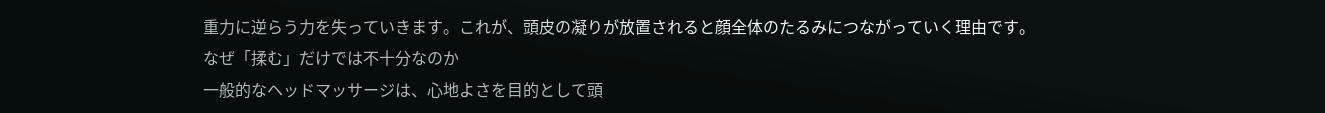重力に逆らう力を失っていきます。これが、頭皮の凝りが放置されると顔全体のたるみにつながっていく理由です。
なぜ「揉む」だけでは不十分なのか
一般的なヘッドマッサージは、心地よさを目的として頭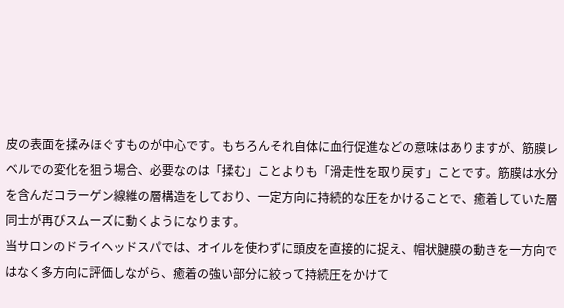皮の表面を揉みほぐすものが中心です。もちろんそれ自体に血行促進などの意味はありますが、筋膜レベルでの変化を狙う場合、必要なのは「揉む」ことよりも「滑走性を取り戻す」ことです。筋膜は水分を含んだコラーゲン線維の層構造をしており、一定方向に持続的な圧をかけることで、癒着していた層同士が再びスムーズに動くようになります。
当サロンのドライヘッドスパでは、オイルを使わずに頭皮を直接的に捉え、帽状腱膜の動きを一方向ではなく多方向に評価しながら、癒着の強い部分に絞って持続圧をかけて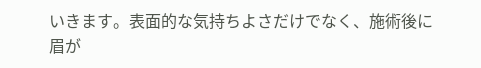いきます。表面的な気持ちよさだけでなく、施術後に眉が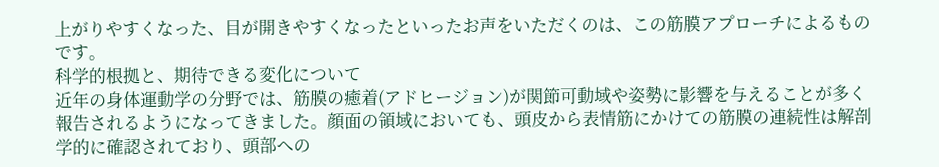上がりやすくなった、目が開きやすくなったといったお声をいただくのは、この筋膜アプローチによるものです。
科学的根拠と、期待できる変化について
近年の身体運動学の分野では、筋膜の癒着(アドヒージョン)が関節可動域や姿勢に影響を与えることが多く報告されるようになってきました。顔面の領域においても、頭皮から表情筋にかけての筋膜の連続性は解剖学的に確認されており、頭部への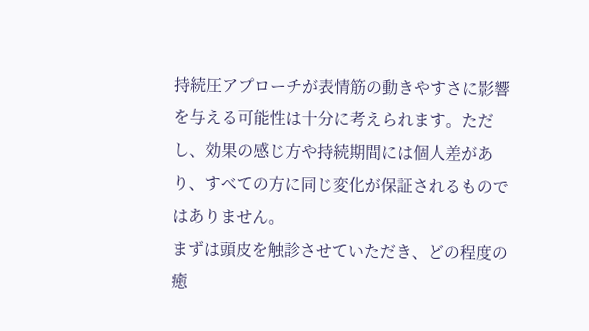持続圧アプローチが表情筋の動きやすさに影響を与える可能性は十分に考えられます。ただし、効果の感じ方や持続期間には個人差があり、すべての方に同じ変化が保証されるものではありません。
まずは頭皮を触診させていただき、どの程度の癒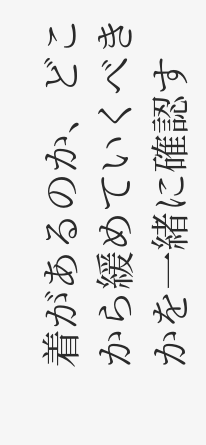着があるのか、どこから緩めていくべきかを一緒に確認す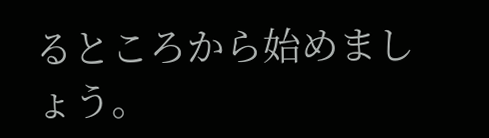るところから始めましょう。